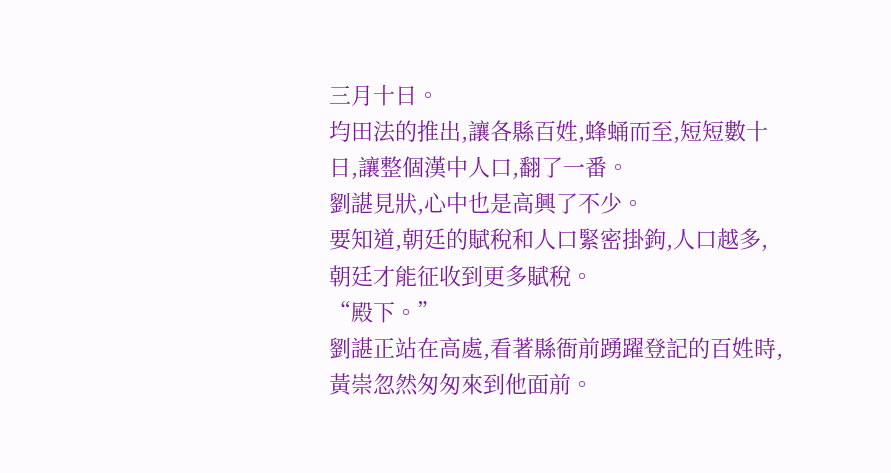三月十日。
均田法的推出,讓各縣百姓,蜂蛹而至,短短數十日,讓整個漢中人口,翻了一番。
劉諶見狀,心中也是高興了不少。
要知道,朝廷的賦稅和人口緊密掛鉤,人口越多,朝廷才能征收到更多賦稅。
“殿下。”
劉諶正站在高處,看著縣衙前踴躍登記的百姓時,黃崇忽然匆匆來到他面前。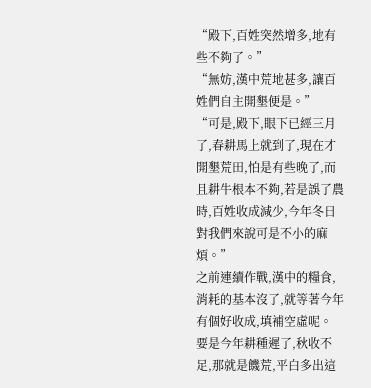“殿下,百姓突然增多,地有些不夠了。”
“無妨,漢中荒地甚多,讓百姓們自主開墾便是。”
“可是,殿下,眼下已經三月了,春耕馬上就到了,現在才開墾荒田,怕是有些晚了,而且耕牛根本不夠,若是誤了農時,百姓收成減少,今年冬日對我們來說可是不小的麻煩。”
之前連續作戰,漢中的糧食,消耗的基本沒了,就等著今年有個好收成,填補空虛呢。
要是今年耕種遲了,秋收不足,那就是饑荒,平白多出這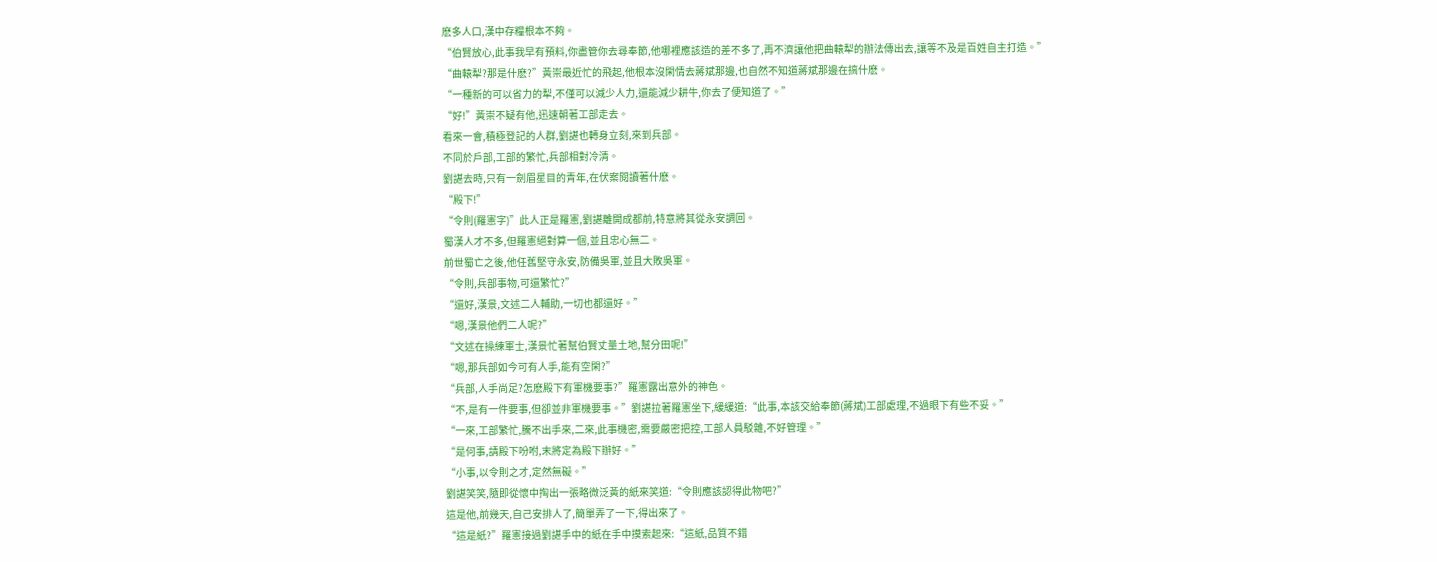麽多人口,漢中存糧根本不夠。
“伯賢放心,此事我早有預料,你盡管你去尋奉節,他哪裡應該造的差不多了,再不濟讓他把曲轅犁的辦法傳出去,讓等不及是百姓自主打造。”
“曲轅犁?那是什麽?”黃崇最近忙的飛起,他根本沒閑情去蔣斌那邊,也自然不知道蔣斌那邊在搞什麽。
“一種新的可以省力的犁,不僅可以減少人力,還能減少耕牛,你去了便知道了。”
“好!”黃崇不疑有他,迅速朝著工部走去。
看來一會,積極登記的人群,劉諶也轉身立刻,來到兵部。
不同於戶部,工部的繁忙,兵部相對冷清。
劉諶去時,只有一劍眉星目的青年,在伏案閱讀著什麽。
“殿下!”
“令則(羅憲字)”此人正是羅憲,劉諶離開成都前,特意將其從永安調回。
蜀漢人才不多,但羅憲絕對算一個,並且忠心無二。
前世蜀亡之後,他任舊堅守永安,防備吳軍,並且大敗吳軍。
“令則,兵部事物,可還繁忙?”
“還好,漢景,文述二人輔助,一切也都還好。”
“嗯,漢景他們二人呢?”
“文述在操練軍士,漢景忙著幫伯賢丈量土地,幫分田呢!”
“嗯,那兵部如今可有人手,能有空閑?”
“兵部,人手尚足?怎麽殿下有軍機要事?”羅憲露出意外的神色。
“不,是有一件要事,但卻並非軍機要事。”劉諶拉著羅憲坐下,緩緩道:“此事,本該交給奉節(蔣斌)工部處理,不過眼下有些不妥。”
“一來,工部繁忙,騰不出手來,二來,此事機密,需要嚴密把控,工部人員駁雜,不好管理。”
“是何事,請殿下吩咐,末將定為殿下辦好。”
“小事,以令則之才,定然無礙。”
劉諶笑笑,隨即從懷中掏出一張略微泛黃的紙來笑道:“令則應該認得此物吧?”
這是他,前幾天,自己安排人了,簡單弄了一下,得出來了。
“這是紙?”羅憲接過劉諶手中的紙在手中摸索起來:“這紙,品質不錯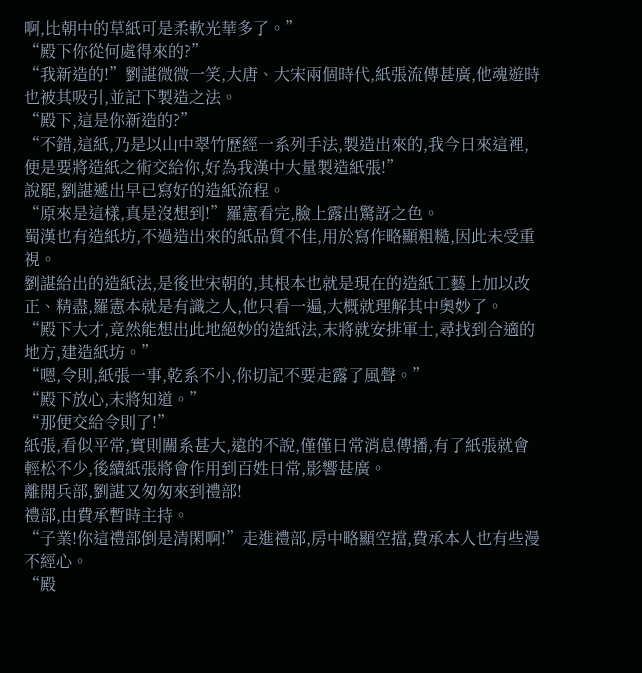啊,比朝中的草紙可是柔軟光華多了。”
“殿下你從何處得來的?”
“我新造的!”劉諶微微一笑,大唐、大宋兩個時代,紙張流傳甚廣,他魂遊時也被其吸引,並記下製造之法。
“殿下,這是你新造的?”
“不錯,這紙,乃是以山中翠竹歷經一系列手法,製造出來的,我今日來這裡,便是要將造紙之術交給你,好為我漢中大量製造紙張!”
說罷,劉諶遞出早已寫好的造紙流程。
“原來是這樣,真是沒想到!”羅憲看完,臉上露出驚訝之色。
蜀漢也有造紙坊,不過造出來的紙品質不佳,用於寫作略顯粗糙,因此未受重視。
劉諶給出的造紙法,是後世宋朝的,其根本也就是現在的造紙工藝上加以改正、精盡,羅憲本就是有識之人,他只看一遍,大概就理解其中奧妙了。
“殿下大才,竟然能想出此地絕妙的造紙法,末將就安排軍士,尋找到合適的地方,建造紙坊。”
“嗯,令則,紙張一事,乾系不小,你切記不要走露了風聲。”
“殿下放心,末將知道。”
“那便交給令則了!”
紙張,看似平常,實則關系甚大,遠的不說,僅僅日常消息傳播,有了紙張就會輕松不少,後續紙張將會作用到百姓日常,影響甚廣。
離開兵部,劉諶又匆匆來到禮部!
禮部,由費承暫時主持。
“子業!你這禮部倒是清閑啊!”走進禮部,房中略顯空擋,費承本人也有些漫不經心。
“殿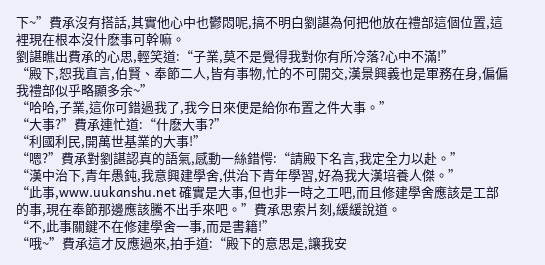下~”費承沒有搭話,其實他心中也鬱悶呢,搞不明白劉諶為何把他放在禮部這個位置,這裡現在根本沒什麽事可幹嘛。
劉諶瞧出費承的心思,輕笑道:“子業,莫不是覺得我對你有所冷落?心中不滿!”
“殿下,恕我直言,伯賢、奉節二人,皆有事物,忙的不可開交,漢景興義也是軍務在身,偏偏我禮部似乎略顯多余~”
“哈哈,子業,這你可錯過我了,我今日來便是給你布置之件大事。”
“大事?”費承連忙道:“什麽大事?”
“利國利民,開萬世基業的大事!”
“嗯?”費承對劉諶認真的語氣,感動一絲錯愕:“請殿下名言,我定全力以赴。”
“漢中治下,青年愚鈍,我意興建學舍,供治下青年學習,好為我大漢培養人傑。”
“此事,www.uukanshu.net 確實是大事,但也非一時之工吧,而且修建學舍應該是工部的事,現在奉節那邊應該騰不出手來吧。”費承思索片刻,緩緩說道。
“不,此事關鍵不在修建學舍一事,而是書籍!”
“哦~”費承這才反應過來,拍手道:“殿下的意思是,讓我安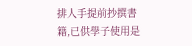排人手提前抄撰書籍,已供學子使用是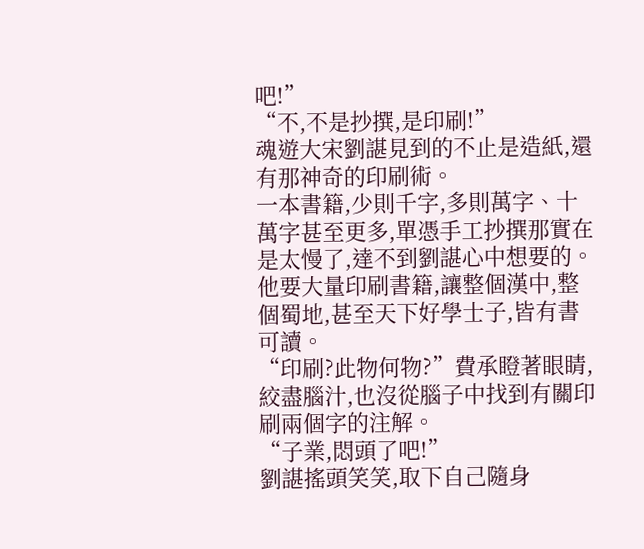吧!”
“不,不是抄撰,是印刷!”
魂遊大宋劉諶見到的不止是造紙,還有那神奇的印刷術。
一本書籍,少則千字,多則萬字、十萬字甚至更多,單憑手工抄撰那實在是太慢了,達不到劉諶心中想要的。
他要大量印刷書籍,讓整個漢中,整個蜀地,甚至天下好學士子,皆有書可讀。
“印刷?此物何物?”費承瞪著眼睛,絞盡腦汁,也沒從腦子中找到有關印刷兩個字的注解。
“子業,悶頭了吧!”
劉諶搖頭笑笑,取下自己隨身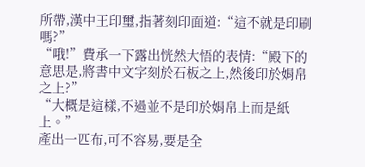所帶,漢中王印璽,指著刻印面道:“這不就是印刷嗎?”
“哦!”費承一下露出恍然大悟的表情:“殿下的意思是,將書中文字刻於石板之上,然後印於娟帛之上?”
“大概是這樣,不過並不是印於娟帛上而是紙上。”
產出一匹布,可不容易,要是全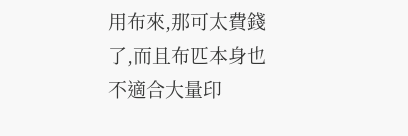用布來,那可太費錢了,而且布匹本身也不適合大量印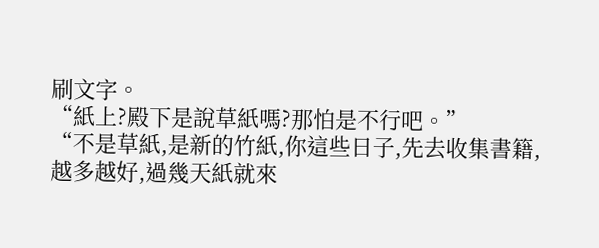刷文字。
“紙上?殿下是說草紙嗎?那怕是不行吧。”
“不是草紙,是新的竹紙,你這些日子,先去收集書籍,越多越好,過幾天紙就來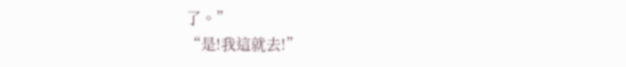了。”
“是!我這就去!”